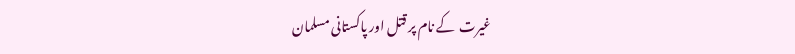غیرت  کے نام پر قتل اور پاکستانی مسلمان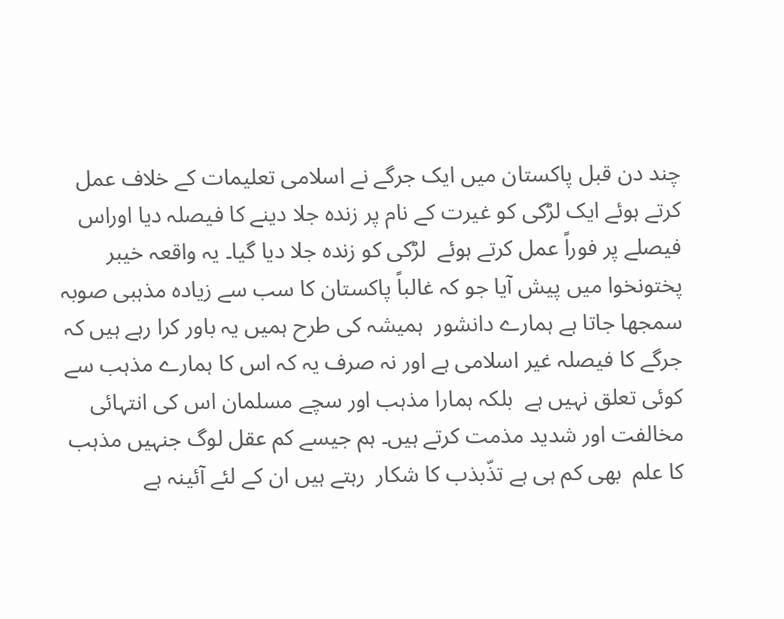چند دن قبل پاکستان میں ایک جرگے نے اسلامی تعلیمات کے خلاف عمل کرتے ہوئے ایک لڑکی کو غیرت کے نام پر زندہ جلا دینے کا فیصلہ دیا اوراس فیصلے پر فوراً عمل کرتے ہوئے  لڑکی کو زندہ جلا دیا گیا۔ یہ واقعہ خیبر پختونخوا میں پیش آیا جو کہ غالباً پاکستان کا سب سے زیادہ مذہبی صوبہ سمجھا جاتا ہے ہمارے دانشور  ہمیشہ کی طرح ہمیں یہ باور کرا رہے ہیں کہ  جرگے کا فیصلہ غیر اسلامی ہے اور نہ صرف یہ کہ اس کا ہمارے مذہب سے کوئی تعلق نہیں ہے  بلکہ ہمارا مذہب اور سچے مسلمان اس کی انتہائی مخالفت اور شدید مذمت کرتے ہیں۔ ہم جیسے کم عقل لوگ جنہیں مذہب کا علم  بھی کم ہی ہے تذّبذب کا شکار  رہتے ہیں ان کے لئے آئینہ ہے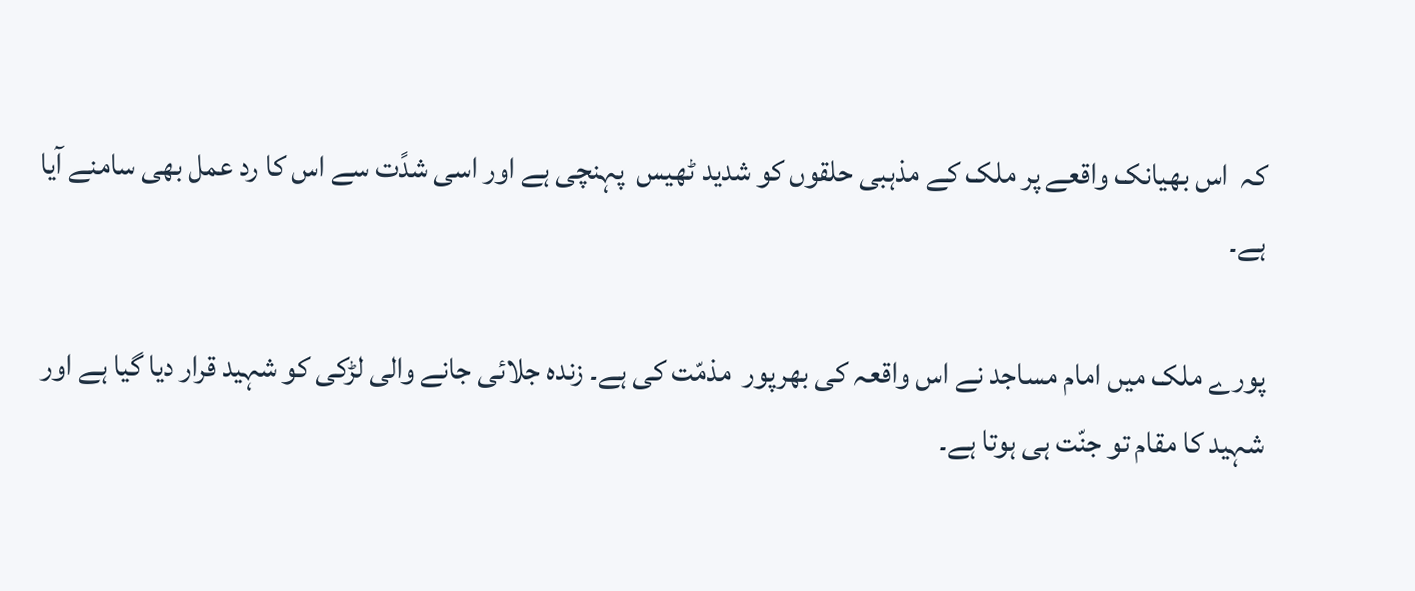کہ  اس بھیانک واقعے پر ملک کے مذہبی حلقوں کو شدید ٹھیس  پہنچی ہے اور اسی شدًت سے اس کا رد عمل بھی سامنے آیا ہے۔

پورے ملک میں امام مساجد نے اس واقعہ کی بھرپور  مذمّت کی ہے۔ زندہ جلائی جانے والی لڑکی کو شہید قرار دیا گیا ہے اور شہید کا مقام تو جنّت ہی ہوتا ہے۔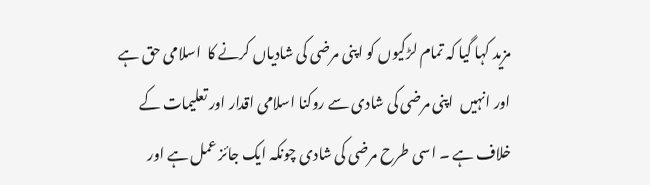مزید کہا گیا کہ تمام لڑکیوں کو اپنی مرضی کی شادیاں کرنے کا  اسلامی حق ہے اور انہیں  اپنی مرضی کی شادی سے روکنا اسلامی اقدار اور تعلیمات کے خلاف ہے ۔ اسی طرح مرضی کی شادی چونکہ ایک جائز عمل ہے اور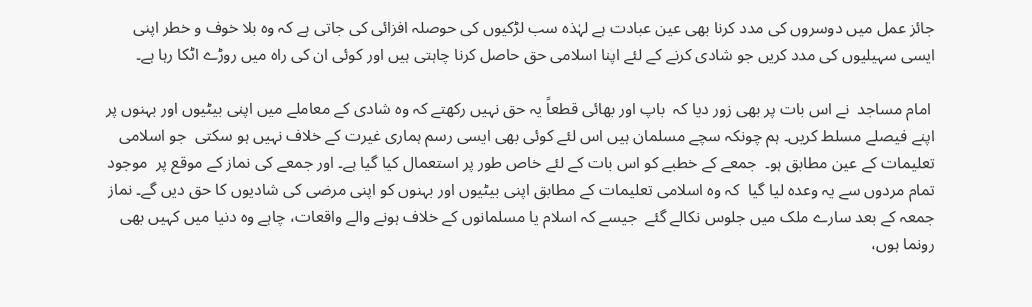جائز عمل میں دوسروں کی مدد کرنا بھی عین عبادت ہے لہٰذہ سب لڑکیوں کی حوصلہ افزائی کی جاتی ہے کہ وہ بلا خوف و خطر اپنی ایسی سہیلیوں کی مدد کریں جو شادی کرنے کے لئے اپنا اسلامی حق حاصل کرنا چاہتی ہیں اور کوئی ان کی راہ میں روڑے اٹکا رہا ہے۔

 امام مساجد  نے اس بات پر بھی زور دیا کہ  باپ اور بھائی قطعاً یہ حق نہیں رکھتے کہ وہ شادی کے معاملے میں اپنی بیٹیوں اور بہنوں پر اپنے فیصلے مسلط کریں۔ ہم چونکہ سچے مسلمان ہیں اس لئے کوئی بھی ایسی رسم ہماری غیرت کے خلاف نہیں ہو سکتی  جو اسلامی تعلیمات کے عین مطابق ہو۔  جمعے کے خطبے کو اس بات کے لئے خاص طور پر استعمال کیا گیا ہے۔ اور جمعے کی نماز کے موقع پر  موجود تمام مردوں سے یہ وعدہ لیا گیا  کہ وہ اسلامی تعلیمات کے مطابق اپنی بیٹیوں اور بہنوں کو اپنی مرضی کی شادیوں کا حق دیں گے۔ نماز جمعہ کے بعد سارے ملک میں جلوس نکالے گئے  جیسے کہ اسلام یا مسلمانوں کے خلاف ہونے والے واقعات، چاہے وہ دنیا میں کہیں بھی رونما ہوں،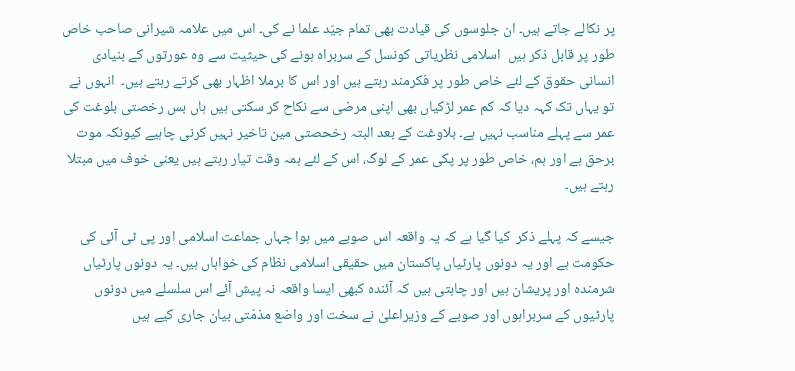پر نکالے جاتے ہیں۔ ان جلوسوں کی قیادت بھی تمام جیّد علما نے کی۔ اس میں علامہ شیرانی صاحب خاص طور پر قابل ذکر ہیں  اسلامی نظریاتی کونسل کے سربراہ ہونے کی حیثیت سے وہ عورتوں کے بنیادی انسانی حقوق کے لئے خاص طور پر فکرمند رہتے ہیں اور اس کا برملا اظہار بھی کرتے رہتے ہیں۔  انہوں نے تو یہاں تک کہہ دیا کہ کم عمر لڑکیاں بھی اپنی مرضی سے نکاح کر سکتی ہیں ہاں بس رخصتی بلوغت کی عمر سے پہلے مناسب نہیں ہے۔ بلاوغت کے بعد البتہ رخحصتی مین تاخیر نہیں کرنی چاہیے کیونکہ موت برحق ہے اور ہم، خاص طور پر پکی عمر کے لوگ، اس کے لئے ہمہ وقت تیار رہتے ہیں یعنی خوف میں مبتلا رہتے ہیں۔

جیسے کہ پہلے ذکر  کیا گیا ہے کہ یہ واقعہ اس صوبے میں ہوا جہاں جماعت اسلامی اور پی ٹی آئی کی حکومت ہے اور یہ دونوں پارٹیاں پاکستان میں حقیقی اسلامی نظام کی خواہاں ہیں۔ یہ دونوں پارٹیاں شرمندہ اور پریشان ہیں اور چاہتی ہیں کہ آئندہ کبھی ایسا واقعہ نہ پیش آئے اس سلسلے میں دونوں پارٹیوں کے سربراہوں اور صوبے کے وزیراعلیٰ نے سخت اور واضع مذمّتی بیان جاری کیے ہیں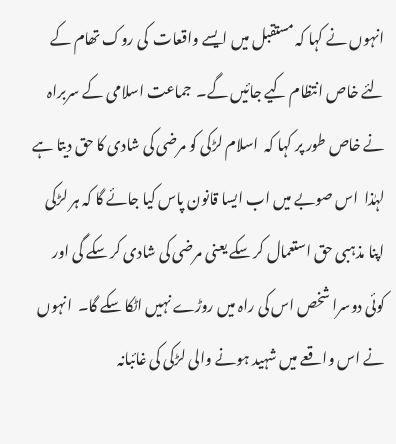انہوں نے کہا کہ مستقبل میں ایسے واقعات  کی روک تھام کے لئے خاص انتظام کیے جائیں گے۔  جماعت اسلامی کے سربراہ نے خاص طور پر کہا کہ  اسلام لڑکی کو مرضی کی شادی کا حق دیتا ہے لہٰذا  اس صوبے میں اب ایسا قانون پاس کیا جائے گا کہ ہر لڑکی اپنا مذہبی حق استعمال کر سکے یعنی مرضی کی شادی کر سکے گی اور کوئی دوسرا شخص اس کی راہ میں روڑے نہیں اٹکا سکے گا۔  انہوں نے اس واقعے میں شہید ہونے والی لڑکی کی غائبانہ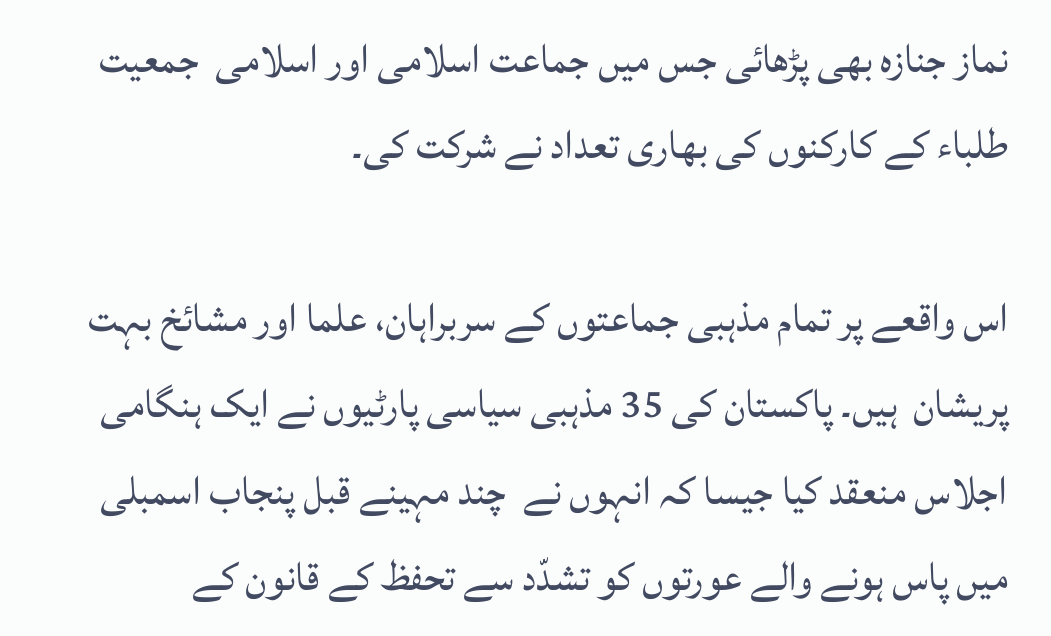نماز جنازہ بھی پڑھائی جس میں جماعت اسلامی اور اسلامی  جمعیت طلباء کے کارکنوں کی بھاری تعداد نے شرکت کی۔

اس واقعے پر تمام مذہبی جماعتوں کے سربراہان، علما اور مشائخ بہت پریشان  ہیں۔ پاکستان کی 35 مذہبی سیاسی پارٹیوں نے ایک ہنگامی اجلاس منعقد کیا جیسا کہ انہوں نے  چند مہینے قبل پنجاب اسمبلی میں پاس ہونے والے عورتوں کو تشدّد سے تحفظ کے قانون کے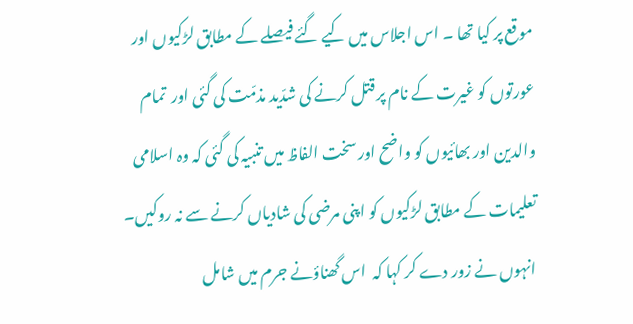موقع پر کیا تھا ۔ اس اجلاس میں کیے گئے فیصلے کے مطابق لڑکیوں اور عورتوں کو غیرت کے نام پر قتل کرنے کی شدّید مذمّت کی گئی اور  تمام والدین اور بھائیوں کو واضح اور سخت الفاظ میں تنبیہ کی گئی کہ وہ اسلامی تعلیمات کے مطابق لڑکیوں کو اپنی مرضی کی شادیاں کرنے سے نہ روکیں۔ انہوں نے زور دے کر کہا کہ  اس گھناؤنے جرم میں شامل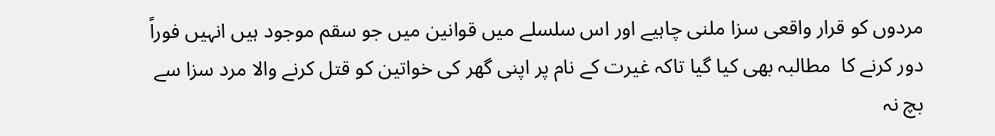مردوں کو قرار واقعی سزا ملنی چاہیے اور اس سلسلے میں قوانین میں جو سقم موجود ہیں انہیں فوراً دور کرنے کا  مطالبہ بھی کیا گیا تاکہ غیرت کے نام پر اپنی گھر کی خواتین کو قتل کرنے والا مرد سزا سے بچ نہ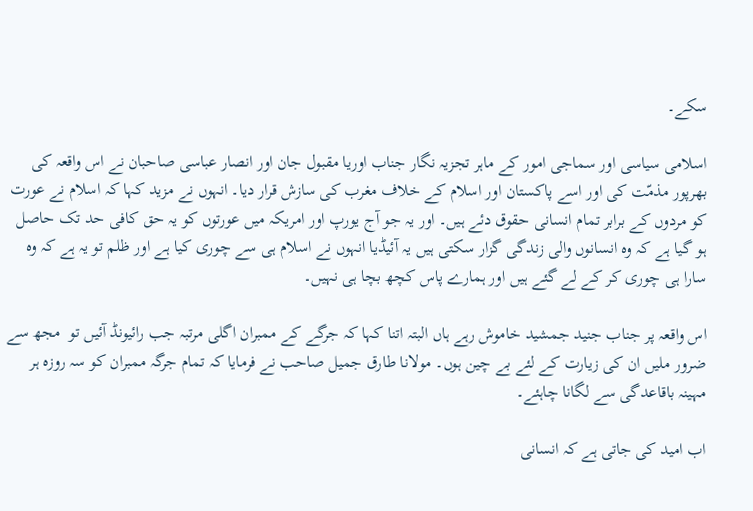سکے۔

اسلامی سیاسی اور سماجی امور کے ماہر تجزیہ نگار جناب اوریا مقبول جان اور انصار عباسی صاحبان نے اس واقعہ کی بھرپور مذمّت کی اور اسے پاکستان اور اسلام کے خلاف مغرب کی سازش قرار دیا۔ انہوں نے مزید کہا کہ اسلام نے عورت کو مردوں کے برابر تمام انسانی حقوق دئے ہیں۔ اور یہ جو آج یورپ اور امریکہ میں عورتوں کو یہ حق کافی حد تک حاصل ہو گیا ہے کہ وہ انسانوں والی زندگی گزار سکتی ہیں یہ آئیڈیا انہوں نے اسلام ہی سے چوری کیا ہے اور ظلم تو یہ ہے کہ وہ سارا ہی چوری کر کے لے گئے ہیں اور ہمارے پاس کچھ بچا ہی نہیں۔

اس واقعہ پر جناب جنید جمشید خاموش رہے ہاں البتہ اتنا کہا کہ جرگے کے ممبران اگلی مرتبہ جب رائیونڈ آئیں تو  مجھ سے ضرور ملیں ان کی زیارت کے لئے بے چین ہوں۔ مولانا طارق جمیل صاحب نے فرمایا کہ تمام جرگہ ممبران کو سہ روزہ ہر مہینہ باقاعدگی سے لگانا چاہئے۔

اب امید کی جاتی ہے کہ انسانی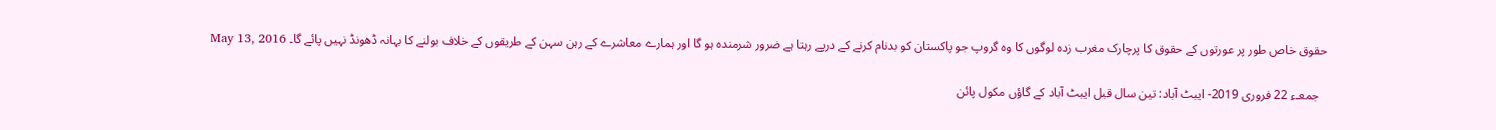حقوق خاص طور پر عورتوں کے حقوق کا پرچارک مغرب زدہ لوگوں کا وہ گروپ جو پاکستان کو بدنام کرنے کے درپے رہتا ہے ضرور شرمندہ ہو گا اور ہمارے معاشرے کے رہن سہن کے طریقوں کے خلاف بولنے کا بہانہ ڈھونڈ نہیں پائے گا۔ May 13, 2016

  جمعـء 22 فروری 2019- ایبٹ آباد: تین سال قبل ایبٹ آباد کے گاؤں مکول پائن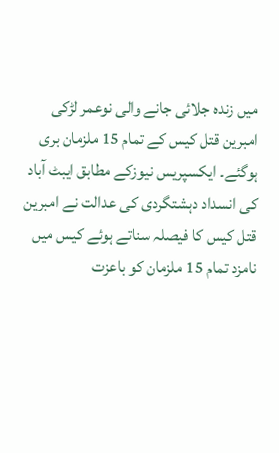میں زندہ جلائی جانے والی نوعمر لڑکی امبرین قتل کیس کے تمام 15 ملزمان بری ہوگئے۔ ایکسپریس نیوزکے مطابق ایبٹ آباد کی انسداد دہشتگردی کی عدالت نے امبرین قتل کیس کا فیصلہ سناتے ہوئے کیس میں نامزد تمام 15 ملزمان کو باعزت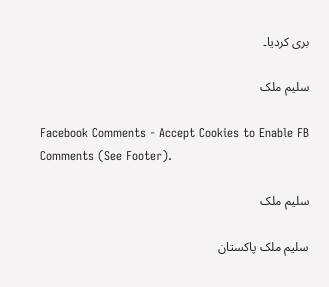بری کردیا۔

سلیم ملک

Facebook Comments - Accept Cookies to Enable FB Comments (See Footer).

سلیم ملک

سلیم ملک پاکستان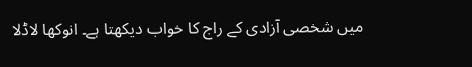میں شخصی آزادی کے راج کا خواب دیکھتا ہے۔ انوکھا لاڈلا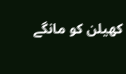کھیلن کو مانگے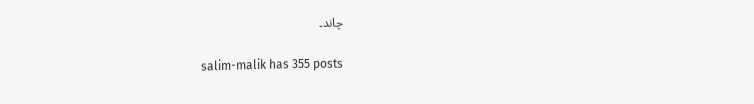چاند۔

salim-malik has 355 posts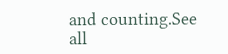and counting.See all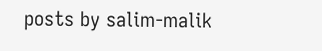posts by salim-malik